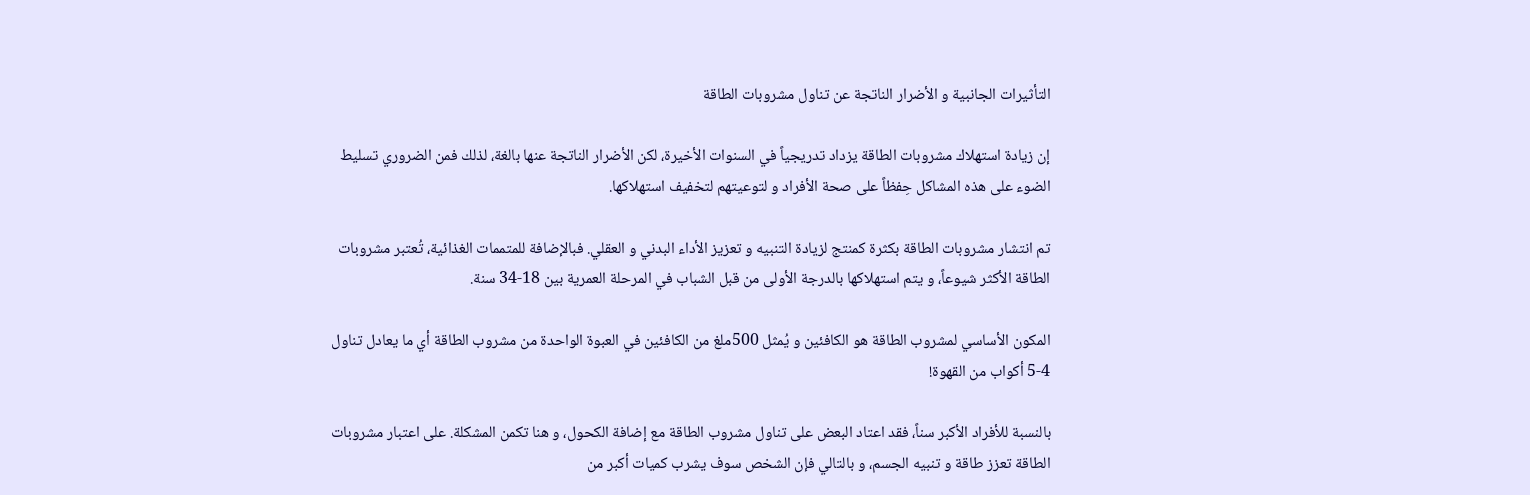التأثيرات الجانبية و الأضرار الناتجة عن تناول مشروبات الطاقة

إن زيادة استهلاك مشروبات الطاقة يزداد تدريجياً في السنوات الأخيرة، لكن الأضرار الناتجة عنها بالغة، لذلك فمن الضروري تسليط الضوء على هذه المشاكل حِفظاً على صحة الأفراد و لتوعيتهم لتخفيف استهلاكها.

تم انتشار مشروبات الطاقة بكثرة كمنتج لزيادة التنبيه و تعزيز الأداء البدني و العقلي. فبالإضافة للمتممات الغذائية، تُعتبر مشروبات الطاقة الأكثر شيوعاً، و يتم استهلاكها بالدرجة الأولى من قبل الشباب في المرحلة العمرية بين 18-34 سنة.

المكون الأساسي لمشروب الطاقة هو الكافئين و يُمثل 500ملغ من الكافئين في العبوة الواحدة من مشروب الطاقة أي ما يعادل تناول 4-5 أكواب من القهوة!

بالنسبة للأفراد الأكبر سناً، فقد اعتاد البعض على تناول مشروب الطاقة مع إضافة الكحول، و هنا تكمن المشكلة. على اعتبار مشروبات الطاقة تعزز طاقة و تنبيه الجسم، و بالتالي فإن الشخص سوف يشرب كميات أكبر من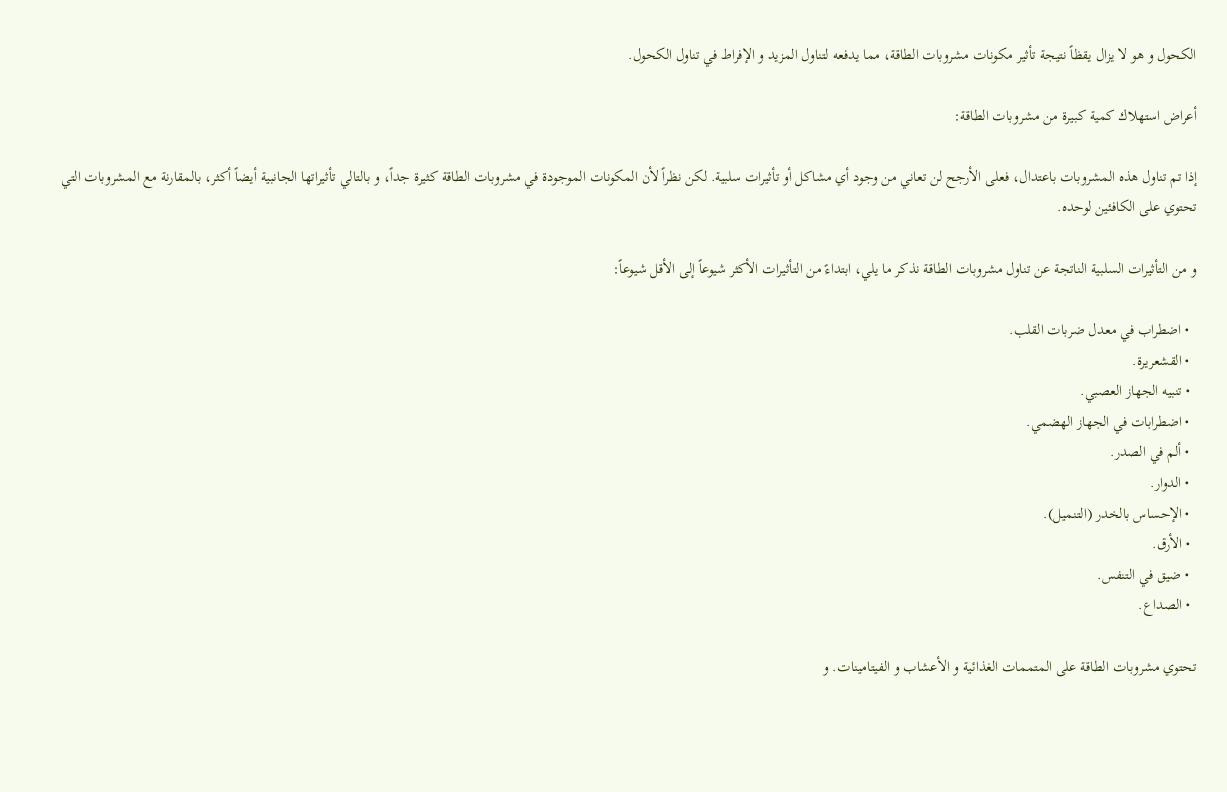الكحول و هو لا يزال يقظاً نتيجة تأثير مكونات مشروبات الطاقة، مما يدفعه لتناول المزيد و الإفراط في تناول الكحول.

أعراض استهلاك كمية كبيرة من مشروبات الطاقة:

إذا تم تناول هذه المشروبات باعتدال، فعلى الأرجح لن تعاني من وجود أي مشاكل أو تأثيرات سلبية. لكن نظراً لأن المكونات الموجودة في مشروبات الطاقة كثيرة جداً، و بالتالي تأثيراتها الجانبية أيضاً أكثر، بالمقارنة مع المشروبات التي تحتوي على الكافئين لوحده.

و من التأثيرات السلبية الناتجة عن تناول مشروبات الطاقة نذكر ما يلي، ابتداءً من التأثيرات الأكثر شيوعاً إلى الأقل شيوعاً:

  • اضطراب في معدل ضربات القلب.
  • القشعريرة.
  • تنبيه الجهاز العصبي.
  • اضطرابات في الجهاز الهضمي.
  • ألم في الصدر.
  • الدوار.
  • الإحساس بالخدر (التنميل).
  • الأرق.
  • ضيق في التنفس.
  • الصداع.

تحتوي مشروبات الطاقة على المتممات الغذائية و الأعشاب و الفيتامينات. و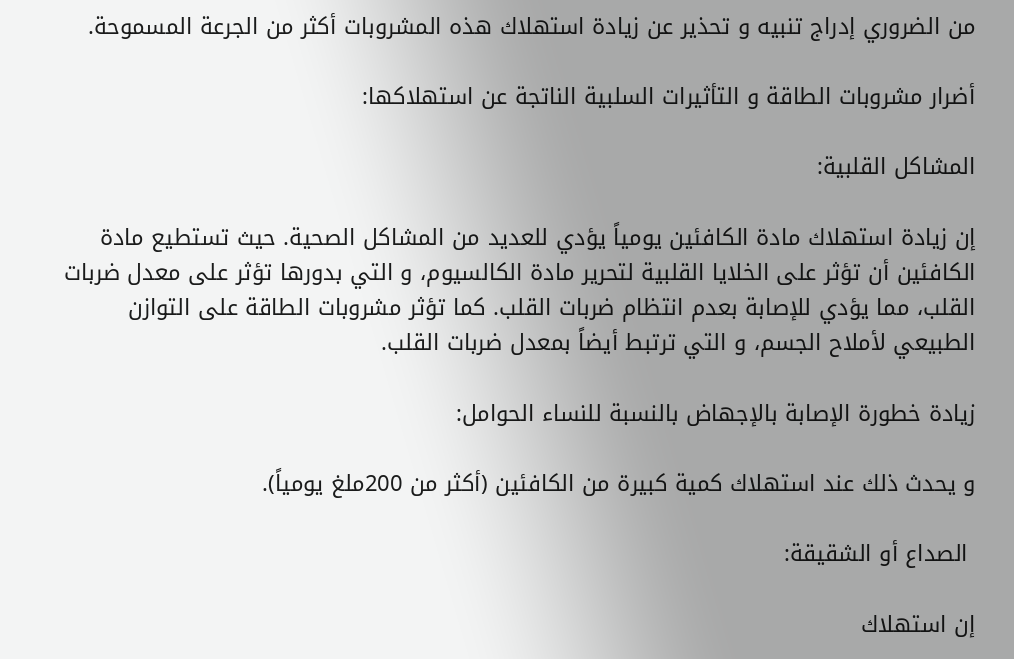من الضروري إدراج تنبيه و تحذير عن زيادة استهلاك هذه المشروبات أكثر من الجرعة المسموحة.

أضرار مشروبات الطاقة و التأثيرات السلبية الناتجة عن استهلاكها:

المشاكل القلبية:

إن زيادة استهلاك مادة الكافئين يومياً يؤدي للعديد من المشاكل الصحية. حيث تستطيع مادة الكافئين أن تؤثر على الخلايا القلبية لتحرير مادة الكالسيوم، و التي بدورها تؤثر على معدل ضربات القلب، مما يؤدي للإصابة بعدم انتظام ضربات القلب. كما تؤثر مشروبات الطاقة على التوازن الطبيعي لأملاح الجسم، و التي ترتبط أيضاً بمعدل ضربات القلب.

زيادة خطورة الإصابة بالإجهاض بالنسبة للنساء الحوامل:

و يحدث ذلك عند استهلاك كمية كبيرة من الكافئين (أكثر من 200ملغ يومياً).

 الصداع أو الشقيقة:

إن استهلاك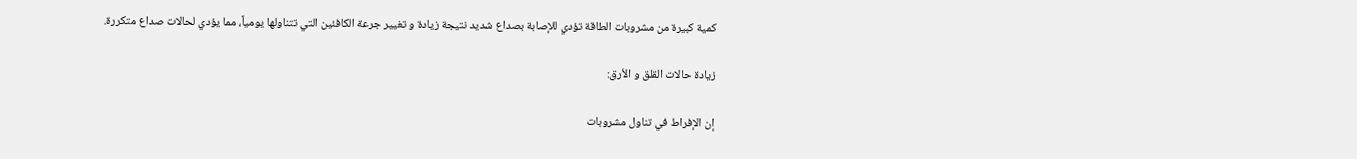كمية كبيرة من مشروبات الطاقة تؤدي للإصابة بصداع شديد نتيجة زيادة و تغيير جرعة الكافئين التي تتناولها يومياً، مما يؤدي لحالات صداع متكررة.

زيادة حالات القلق و الأرق:

إن الإفراط في تناول مشروبات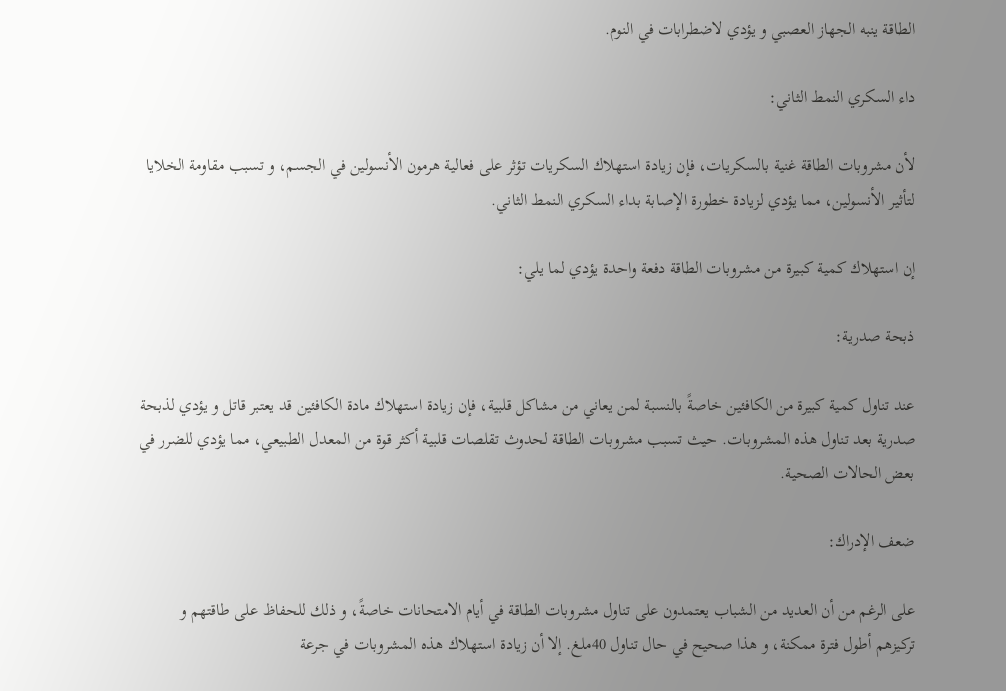الطاقة ينبه الجهاز العصبي و يؤدي لاضطرابات في النوم.

داء السكري النمط الثاني:

لأن مشروبات الطاقة غنية بالسكريات، فإن زيادة استهلاك السكريات تؤثر على فعالية هرمون الأنسولين في الجسم، و تسبب مقاومة الخلايا لتأثير الأنسولين، مما يؤدي لزيادة خطورة الإصابة بداء السكري النمط الثاني.

إن استهلاك كمية كبيرة من مشروبات الطاقة دفعة واحدة يؤدي لما يلي:

ذبحة صدرية:

عند تناول كمية كبيرة من الكافئين خاصةً بالنسبة لمن يعاني من مشاكل قلبية، فإن زيادة استهلاك مادة الكافئين قد يعتبر قاتل و يؤدي لذبحة صدرية بعد تناول هذه المشروبات. حيث تسبب مشروبات الطاقة لحدوث تقلصات قلبية أكثر قوة من المعدل الطبيعي، مما يؤدي للضرر في بعض الحالات الصحية.

ضعف الإدراك:

على الرغم من أن العديد من الشباب يعتمدون على تناول مشروبات الطاقة في أيام الامتحانات خاصةً، و ذلك للحفاظ على طاقتهم و تركيزهم أطول فترة ممكنة، و هذا صحيح في حال تناول 40ملغ. إلا أن زيادة استهلاك هذه المشروبات في جرعة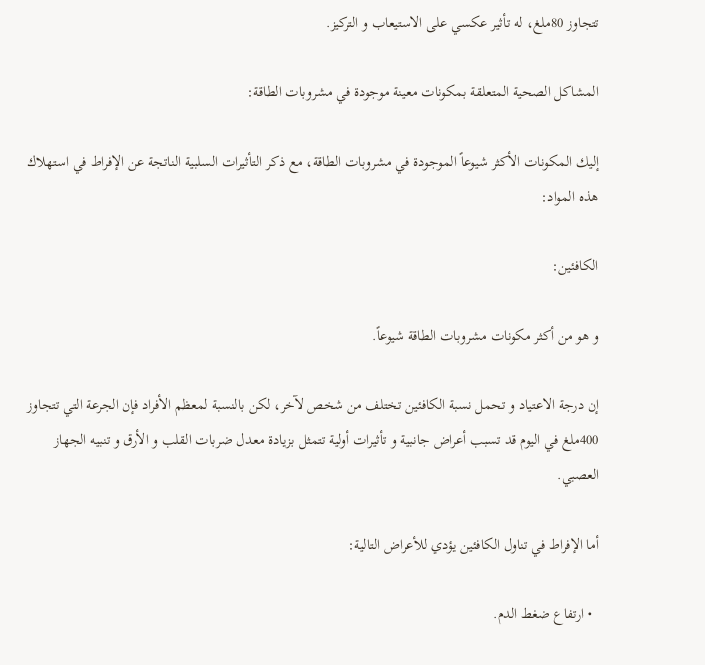تتجاوز 80ملغ، له تأثير عكسي على الاستيعاب و التركيز.

المشاكل الصحية المتعلقة بمكونات معينة موجودة في مشروبات الطاقة:

إليك المكونات الأكثر شيوعاً الموجودة في مشروبات الطاقة، مع ذكر التأثيرات السلبية الناتجة عن الإفراط في استهلاك هذه المواد:

الكافئين:

و هو من أكثر مكونات مشروبات الطاقة شيوعاً.

إن درجة الاعتياد و تحمل نسبة الكافئين تختلف من شخص لآخر، لكن بالنسبة لمعظم الأفراد فإن الجرعة التي تتجاوز 400ملغ في اليوم قد تسبب أعراض جانبية و تأثيرات أولية تتمثل بزيادة معدل ضربات القلب و الأرق و تنبيه الجهاز العصبي.

أما الإفراط في تناول الكافئين يؤدي للأعراض التالية:

  • ارتفاع ضغط الدم.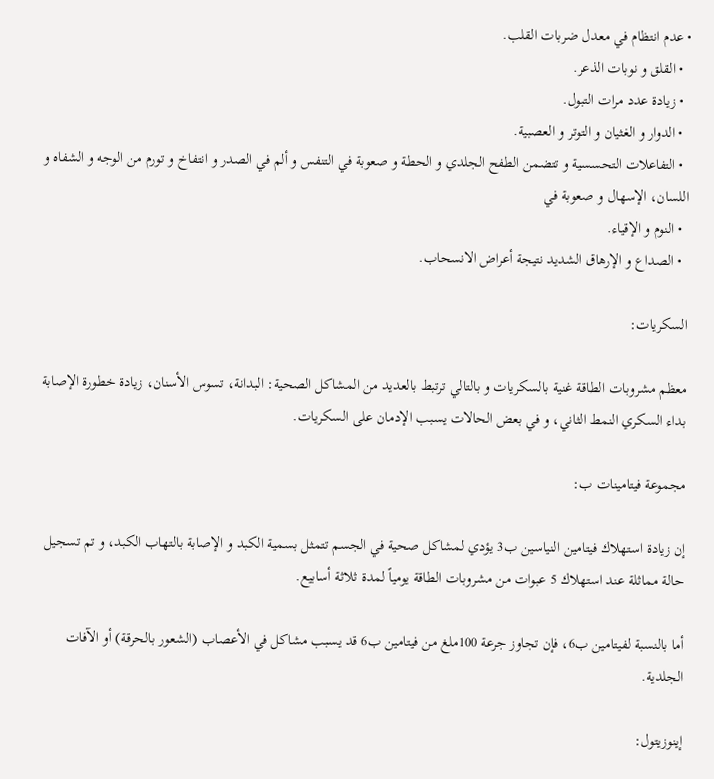• عدم انتظام في معدل ضربات القلب.
  • القلق و نوبات الذعر.
  • زيادة عدد مرات التبول.
  • الدوار و الغثيان و التوتر و العصبية.
  • التفاعلات التحسسية و تتضمن الطفح الجلدي و الحطة و صعوبة في التنفس و ألم في الصدر و انتفاخ و تورم من الوجه و الشفاه و اللسان، الإسهال و صعوبة في
  • النوم و الإقياء.
  • الصداع و الإرهاق الشديد نتيجة أعراض الانسحاب.

السكريات:

معظم مشروبات الطاقة غنية بالسكريات و بالتالي ترتبط بالعديد من المشاكل الصحية: البدانة، تسوس الأسنان، زيادة خطورة الإصابة بداء السكري النمط الثاني، و في بعض الحالات يسبب الإدمان على السكريات.

مجموعة فيتامينات ب:

إن زيادة استهلاك فيتامين النياسين ب3 يؤدي لمشاكل صحية في الجسم تتمثل بسمية الكبد و الإصابة بالتهاب الكبد، و تم تسجيل حالة مماثلة عند استهلاك 5 عبوات من مشروبات الطاقة يومياً لمدة ثلاثة أسابيع.

أما بالنسبة لفيتامين ب6، فإن تجاوز جرعة 100ملغ من فيتامين ب6 قد يسبب مشاكل في الأعصاب (الشعور بالحرقة) أو الآفات الجلدية.

إينوزيتول: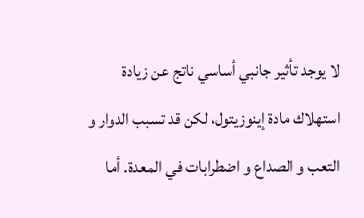لا يوجد تأثير جانبي أساسي ناتج عن زيادة استهلاك مادة إينوزيتول، لكن قد تسبب الدوار و التعب و الصداع و اضطرابات في المعدة. أما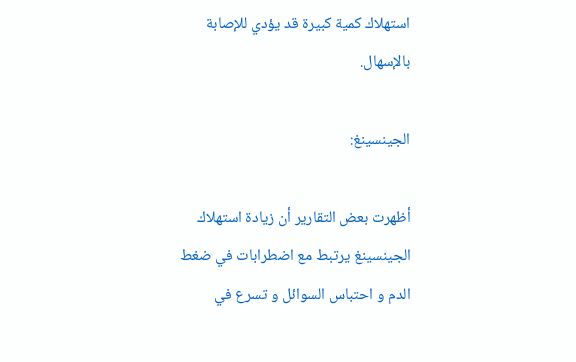استهلاك كمية كبيرة قد يؤدي للإصابة بالإسهال.

الجينسينغ:

أظهرت بعض التقارير أن زيادة استهلاك الجينسينغ يرتبط مع اضطرابات في ضغط الدم و احتباس السوائل و تسرع في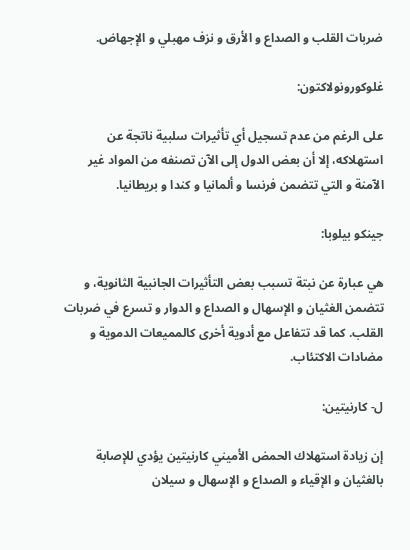ضربات القلب و الصداع و الأرق و نزف مهبلي و الإجهاض.

غلوكورونولاكتون:

على الرغم من عدم تسجيل أي تأثيرات سلبية ناتجة عن استهلاكه، إلا أن بعض الدول إلى الآن تصنفه من المواد غير الآمنة و التي تتضمن فرنسا و ألمانيا و كندا و بريطانيا.

جينكو بيلوبا:

هي عبارة عن نبتة تسبب بعض التأثيرات الجانبية الثانوية، و تتضمن الغثيان و الإسهال و الصداع و الدوار و تسرع في ضربات القلب. كما قد تتفاعل مع أدوية أخرى كالمميعات الدموية و مضادات الاكتئاب.

ل- كارنيتين:

إن زيادة استهلاك الحمض الأميني كارنيتين يؤدي للإصابة بالغثيان و الإقياء و الصداع و الإسهال و سيلان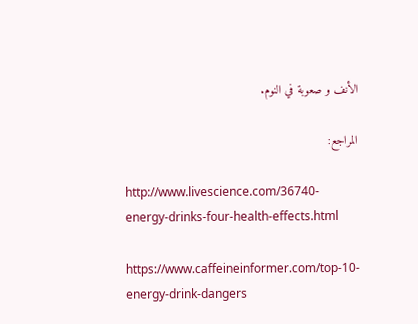الأنف و صعوبة في النوم.

المراجع:

http://www.livescience.com/36740-energy-drinks-four-health-effects.html

https://www.caffeineinformer.com/top-10-energy-drink-dangers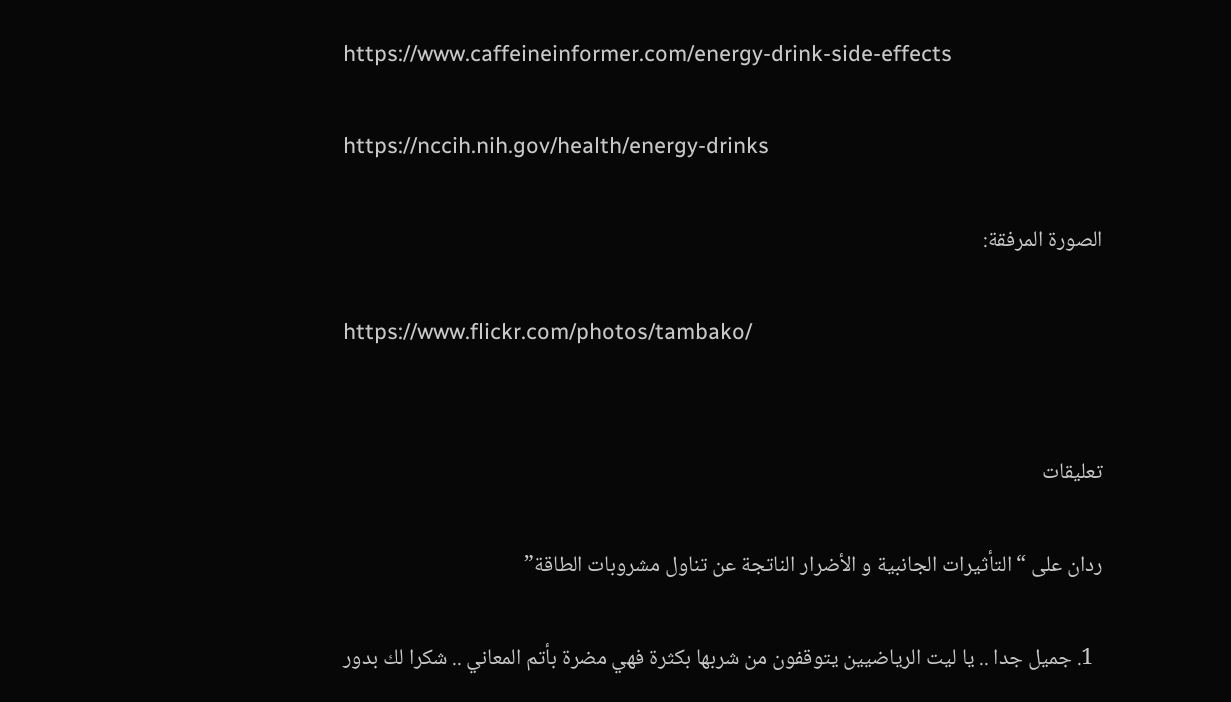https://www.caffeineinformer.com/energy-drink-side-effects

https://nccih.nih.gov/health/energy-drinks

الصورة المرفقة:

https://www.flickr.com/photos/tambako/


تعليقات

ردان على “التأثيرات الجانبية و الأضرار الناتجة عن تناول مشروبات الطاقة”

  1. جميل جدا .. يا ليت الرياضيين يتوقفون من شربها بكثرة فهي مضرة بأتم المعاني .. شكرا لك بدور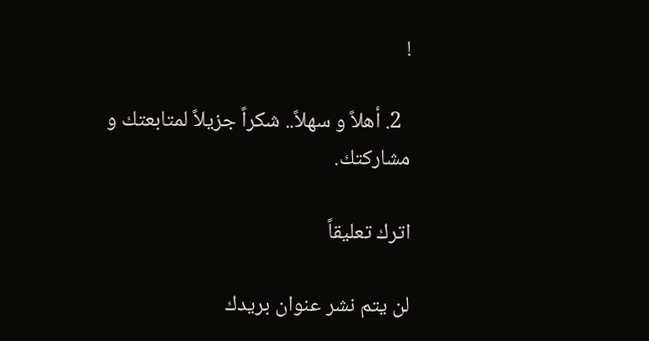!

  2. أهلاً و سهلاً.. شكراً جزيلاً لمتابعتك و مشاركتك.

اترك تعليقاً

لن يتم نشر عنوان بريدك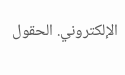الإلكتروني. الحقول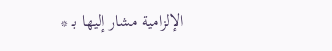الإلزامية مشار إليها بـ *